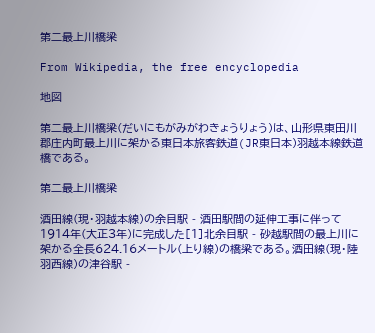第二最上川橋梁

From Wikipedia, the free encyclopedia

地図

第二最上川橋梁(だいにもがみがわきょうりょう)は、山形県東田川郡庄内町最上川に架かる東日本旅客鉄道(JR東日本)羽越本線鉄道橋である。

第二最上川橋梁

酒田線(現・羽越本線)の余目駅 - 酒田駅間の延伸工事に伴って1914年(大正3年)に完成した[1]北余目駅 - 砂越駅間の最上川に架かる全長624.16メートル(上り線)の橋梁である。酒田線(現・陸羽西線)の津谷駅 -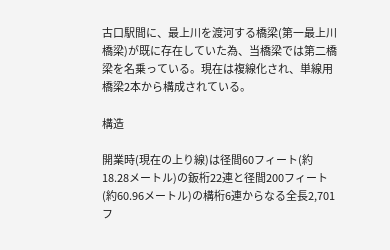古口駅間に、最上川を渡河する橋梁(第一最上川橋梁)が既に存在していた為、当橋梁では第二橋梁を名乗っている。現在は複線化され、単線用橋梁2本から構成されている。

構造

開業時(現在の上り線)は径間60フィート(約18.28メートル)の鈑桁22連と径間200フィート(約60.96メートル)の構桁6連からなる全長2,701フ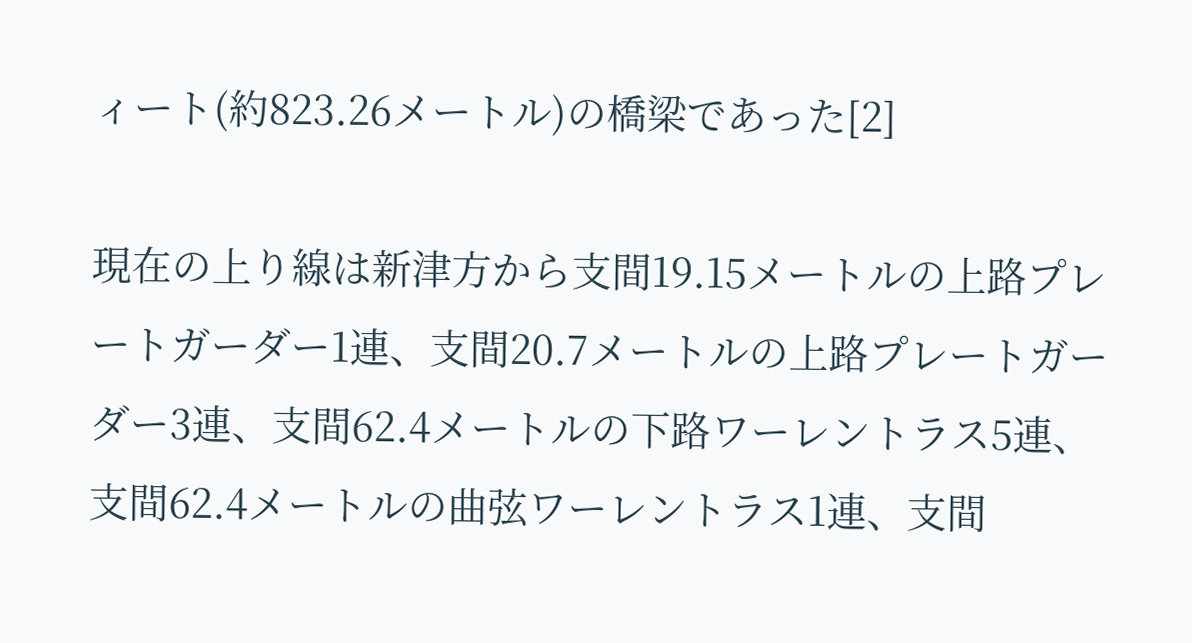ィート(約823.26メートル)の橋梁であった[2]

現在の上り線は新津方から支間19.15メートルの上路プレートガーダー1連、支間20.7メートルの上路プレートガーダー3連、支間62.4メートルの下路ワーレントラス5連、支間62.4メートルの曲弦ワーレントラス1連、支間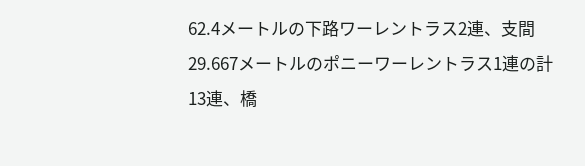62.4メートルの下路ワーレントラス2連、支間29.667メートルのポニーワーレントラス1連の計13連、橋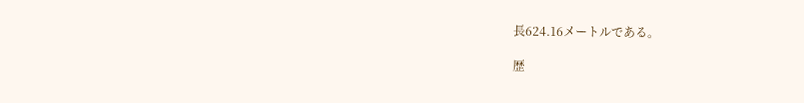長624.16メートルである。

歴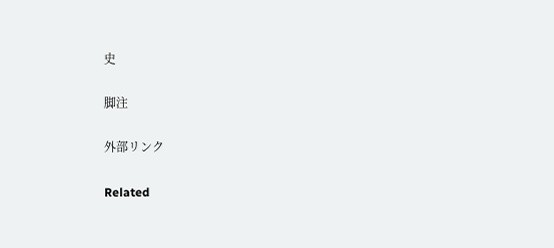史

脚注

外部リンク

Related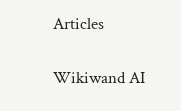Articles

Wikiwand AI